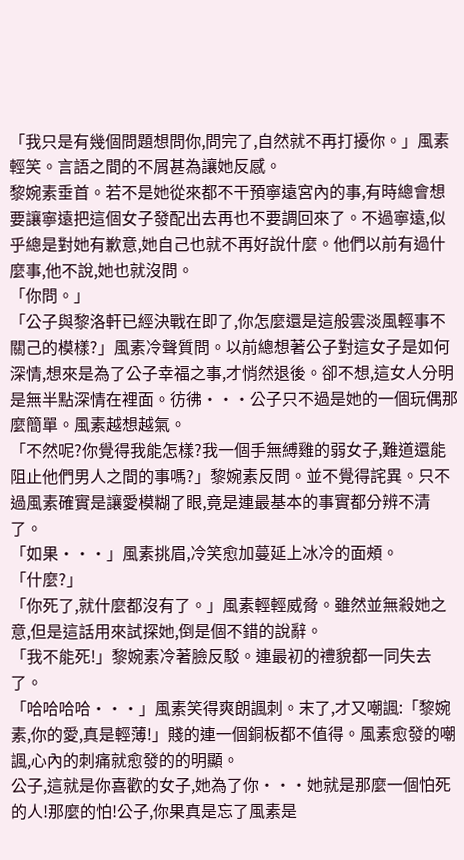「我只是有幾個問題想問你,問完了,自然就不再打擾你。」風素輕笑。言語之間的不屑甚為讓她反感。
黎婉素垂首。若不是她從來都不干預寧遠宮內的事,有時總會想要讓寧遠把這個女子發配出去再也不要調回來了。不過寧遠,似乎總是對她有歉意,她自己也就不再好說什麼。他們以前有過什麼事,他不說,她也就沒問。
「你問。」
「公子與黎洛軒已經決戰在即了,你怎麼還是這般雲淡風輕事不關己的模樣?」風素冷聲質問。以前總想著公子對這女子是如何深情,想來是為了公子幸福之事,才悄然退後。卻不想,這女人分明是無半點深情在裡面。彷彿···公子只不過是她的一個玩偶那麼簡單。風素越想越氣。
「不然呢?你覺得我能怎樣?我一個手無縛雞的弱女子,難道還能阻止他們男人之間的事嗎?」黎婉素反問。並不覺得詫異。只不過風素確實是讓愛模糊了眼,竟是連最基本的事實都分辨不清了。
「如果···」風素挑眉,冷笑愈加蔓延上冰冷的面頰。
「什麼?」
「你死了,就什麼都沒有了。」風素輕輕威脅。雖然並無殺她之意,但是這話用來試探她,倒是個不錯的說辭。
「我不能死!」黎婉素冷著臉反駁。連最初的禮貌都一同失去了。
「哈哈哈哈···」風素笑得爽朗諷刺。末了,才又嘲諷:「黎婉素,你的愛,真是輕薄!」賤的連一個銅板都不值得。風素愈發的嘲諷,心內的刺痛就愈發的的明顯。
公子,這就是你喜歡的女子,她為了你···她就是那麼一個怕死的人!那麼的怕!公子,你果真是忘了風素是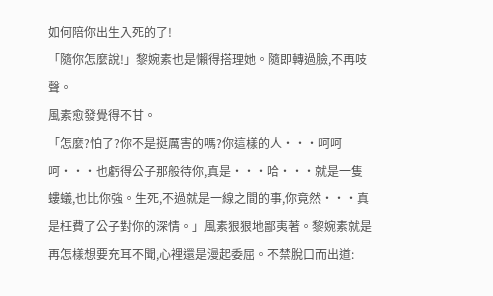如何陪你出生入死的了!
「隨你怎麼說!」黎婉素也是懶得搭理她。隨即轉過臉,不再吱聲。
風素愈發覺得不甘。
「怎麼?怕了?你不是挺厲害的嗎?你這樣的人···呵呵呵···也虧得公子那般待你,真是···哈···就是一隻螻蟻,也比你強。生死,不過就是一線之間的事,你竟然···真是枉費了公子對你的深情。」風素狠狠地鄙夷著。黎婉素就是再怎樣想要充耳不聞,心裡還是漫起委屈。不禁脫口而出道: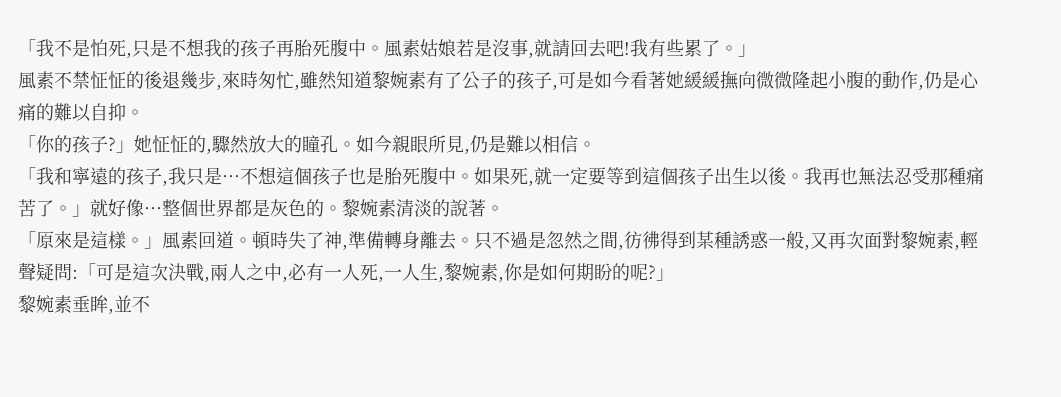「我不是怕死,只是不想我的孩子再胎死腹中。風素姑娘若是沒事,就請回去吧!我有些累了。」
風素不禁怔怔的後退幾步,來時匆忙,雖然知道黎婉素有了公子的孩子,可是如今看著她緩緩撫向微微隆起小腹的動作,仍是心痛的難以自抑。
「你的孩子?」她怔怔的,驟然放大的瞳孔。如今親眼所見,仍是難以相信。
「我和寧遠的孩子,我只是···不想這個孩子也是胎死腹中。如果死,就一定要等到這個孩子出生以後。我再也無法忍受那種痛苦了。」就好像···整個世界都是灰色的。黎婉素清淡的說著。
「原來是這樣。」風素回道。頓時失了神,準備轉身離去。只不過是忽然之間,彷彿得到某種誘惑一般,又再次面對黎婉素,輕聲疑問:「可是這次決戰,兩人之中,必有一人死,一人生,黎婉素,你是如何期盼的呢?」
黎婉素垂眸,並不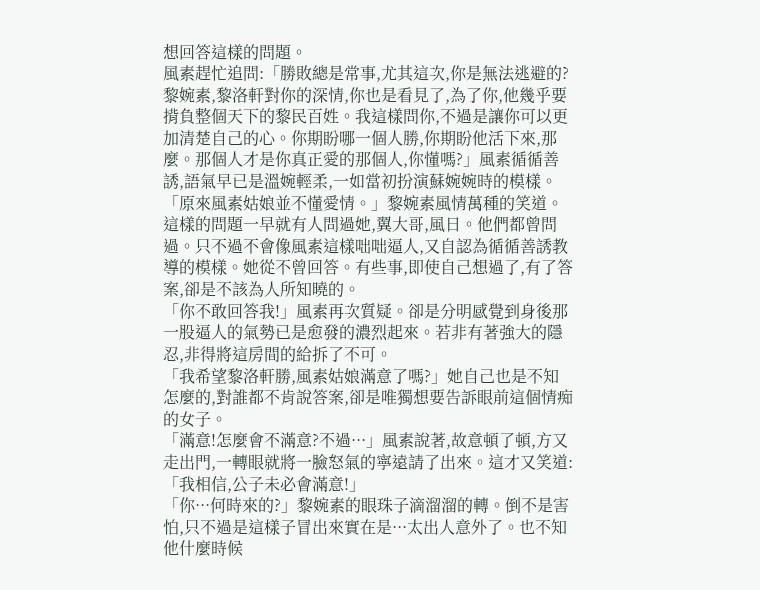想回答這樣的問題。
風素趕忙追問:「勝敗總是常事,尤其這次,你是無法逃避的?黎婉素,黎洛軒對你的深情,你也是看見了,為了你,他幾乎要揹負整個天下的黎民百姓。我這樣問你,不過是讓你可以更加清楚自己的心。你期盼哪一個人勝,你期盼他活下來,那麼。那個人才是你真正愛的那個人,你懂嗎?」風素循循善誘,語氣早已是溫婉輕柔,一如當初扮演蘇婉婉時的模樣。
「原來風素姑娘並不懂愛情。」黎婉素風情萬種的笑道。這樣的問題一早就有人問過她,翼大哥,風日。他們都曾問過。只不過不會像風素這樣咄咄逼人,又自認為循循善誘教導的模樣。她從不曾回答。有些事,即使自己想過了,有了答案,卻是不該為人所知曉的。
「你不敢回答我!」風素再次質疑。卻是分明感覺到身後那一股逼人的氣勢已是愈發的濃烈起來。若非有著強大的隱忍,非得將這房間的給拆了不可。
「我希望黎洛軒勝,風素姑娘滿意了嗎?」她自己也是不知怎麼的,對誰都不肯說答案,卻是唯獨想要告訴眼前這個情痴的女子。
「滿意!怎麼會不滿意?不過···」風素說著,故意頓了頓,方又走出門,一轉眼就將一臉怒氣的寧遠請了出來。這才又笑道:「我相信,公子未必會滿意!」
「你···何時來的?」黎婉素的眼珠子滴溜溜的轉。倒不是害怕,只不過是這樣子冒出來實在是···太出人意外了。也不知他什麼時候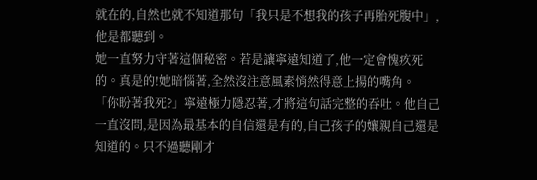就在的,自然也就不知道那句「我只是不想我的孩子再胎死腹中」,他是都聽到。
她一直努力守著這個秘密。若是讓寧遠知道了,他一定會愧疚死的。真是的!她暗惱著,全然沒注意風素悄然得意上揚的嘴角。
「你盼著我死?」寧遠極力隱忍著,才將這句話完整的吞吐。他自己一直沒問,是因為最基本的自信還是有的,自己孩子的孃親自己還是知道的。只不過聽剛才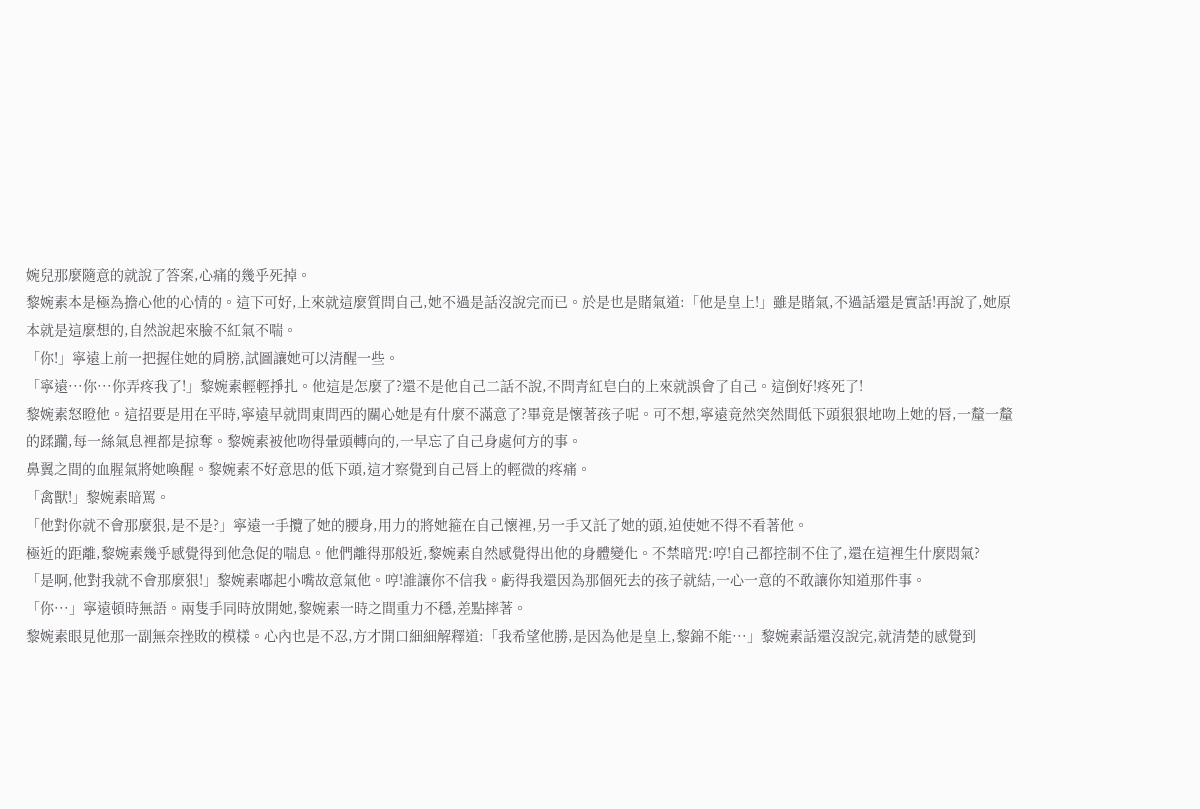婉兒那麼隨意的就說了答案,心痛的幾乎死掉。
黎婉素本是極為擔心他的心情的。這下可好,上來就這麼質問自己,她不過是話沒說完而已。於是也是賭氣道:「他是皇上!」雖是賭氣,不過話還是實話!再說了,她原本就是這麼想的,自然說起來臉不紅氣不喘。
「你!」寧遠上前一把握住她的肩膀,試圖讓她可以清醒一些。
「寧遠···你···你弄疼我了!」黎婉素輕輕掙扎。他這是怎麼了?還不是他自己二話不說,不問青紅皂白的上來就誤會了自己。這倒好!疼死了!
黎婉素怒瞪他。這招要是用在平時,寧遠早就問東問西的關心她是有什麼不滿意了?畢竟是懷著孩子呢。可不想,寧遠竟然突然間低下頭狠狠地吻上她的唇,一釐一釐的蹂躪,每一絲氣息裡都是掠奪。黎婉素被他吻得暈頭轉向的,一早忘了自己身處何方的事。
鼻翼之間的血腥氣將她喚醒。黎婉素不好意思的低下頭,這才察覺到自己唇上的輕微的疼痛。
「禽獸!」黎婉素暗罵。
「他對你就不會那麼狠,是不是?」寧遠一手攬了她的腰身,用力的將她箍在自己懷裡,另一手又託了她的頭,迫使她不得不看著他。
極近的距離,黎婉素幾乎感覺得到他急促的喘息。他們離得那般近,黎婉素自然感覺得出他的身體變化。不禁暗咒:哼!自己都控制不住了,還在這裡生什麼悶氣?
「是啊,他對我就不會那麼狠!」黎婉素嘟起小嘴故意氣他。哼!誰讓你不信我。虧得我還因為那個死去的孩子就結,一心一意的不敢讓你知道那件事。
「你···」寧遠頓時無語。兩隻手同時放開她,黎婉素一時之間重力不穩,差點摔著。
黎婉素眼見他那一副無奈挫敗的模樣。心內也是不忍,方才開口細細解釋道:「我希望他勝,是因為他是皇上,黎錦不能···」黎婉素話還沒說完,就清楚的感覺到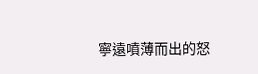寧遠噴薄而出的怒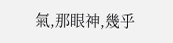氣,那眼神,幾乎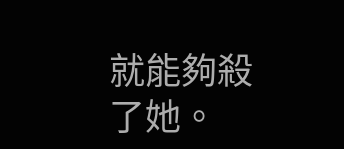就能夠殺了她。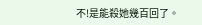不!是能殺她幾百回了。